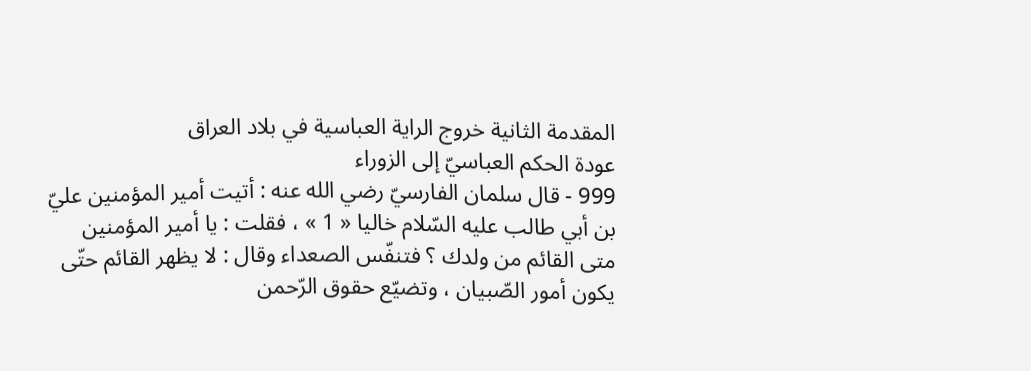المقدمة الثانية خروج الراية العباسية في بلاد العراق
عودة الحكم العباسيّ إلى الزوراء
999 - قال سلمان الفارسيّ رضي الله عنه : أتيت أمير المؤمنين عليّ بن أبي طالب عليه السّلام خاليا « 1 » ، فقلت : يا أمير المؤمنين متى القائم من ولدك ؟ فتنفّس الصعداء وقال : لا يظهر القائم حتّى يكون أمور الصّبيان ، وتضيّع حقوق الرّحمن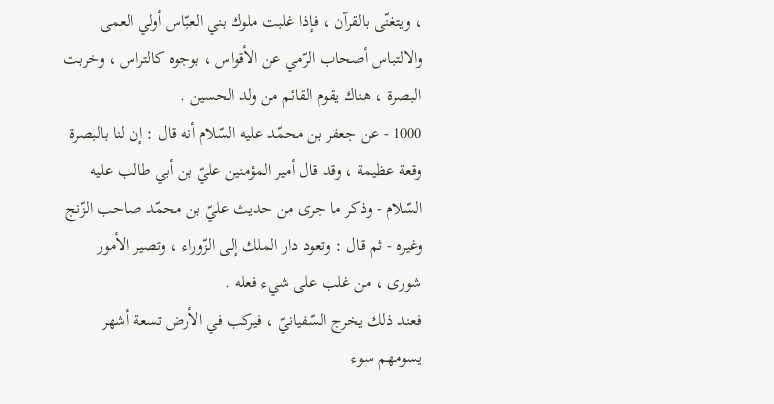، ويتغنّى بالقرآن ، فإذا غلبت ملوك بني العبّاس أولي العمى والالتباس أصحاب الرّمي عن الأقواس ، بوجوه كالتراس ، وخربت البصرة ، هناك يقوم القائم من ولد الحسين .
1000 - عن جعفر بن محمّد عليه السّلام أنه قال : إن لنا بالبصرة وقعة عظيمة ، وقد قال أمير المؤمنين عليّ بن أبي طالب عليه السّلام - وذكر ما جرى من حديث عليّ بن محمّد صاحب الزّنج وغيره - ثم قال : وتعود دار الملك إلى الزّوراء ، وتصير الأمور شورى ، من غلب على شيء فعله .
فعند ذلك يخرج السّفيانيّ ، فيركب في الأرض تسعة أشهر يسومهم سوء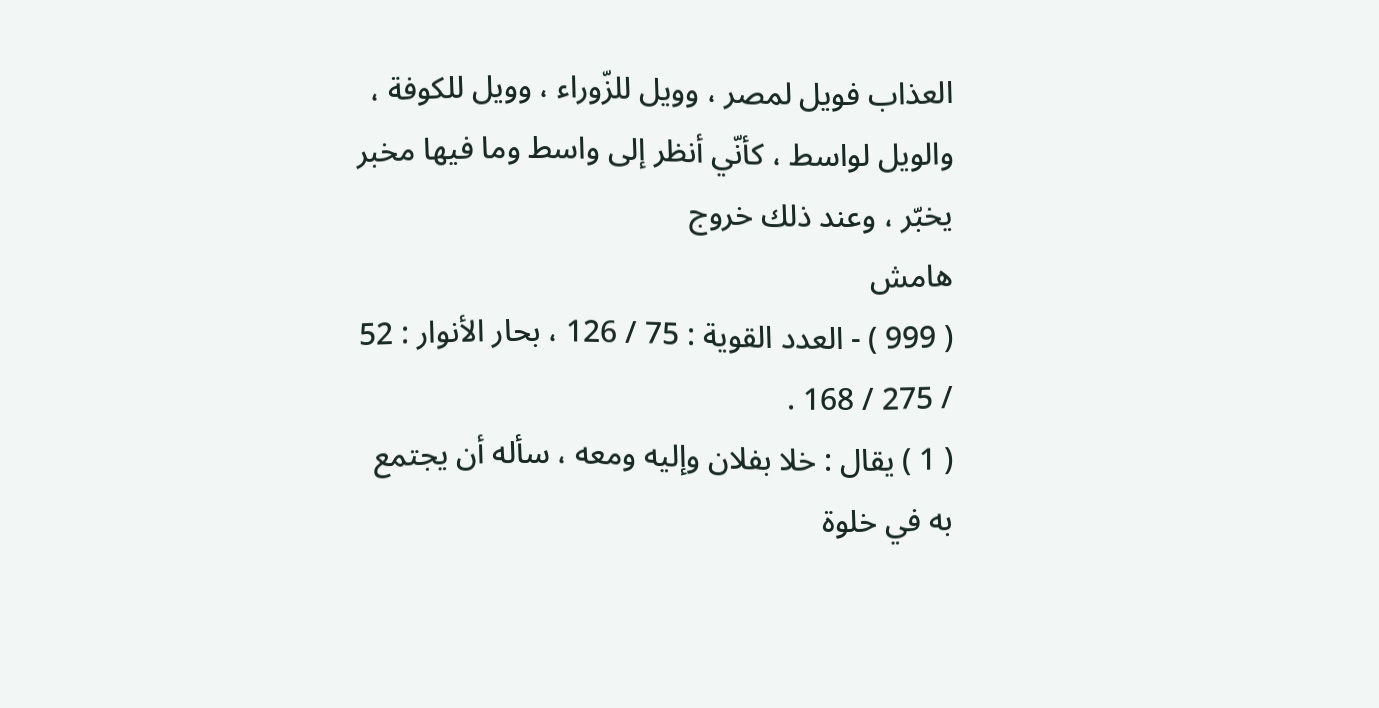العذاب فويل لمصر ، وويل للزّوراء ، وويل للكوفة ، والويل لواسط ، كأنّي أنظر إلى واسط وما فيها مخبر يخبّر ، وعند ذلك خروج
هامش
( 999 ) - العدد القوية : 75 / 126 ، بحار الأنوار : 52 / 275 / 168 .
( 1 ) يقال : خلا بفلان وإليه ومعه ، سأله أن يجتمع به في خلوة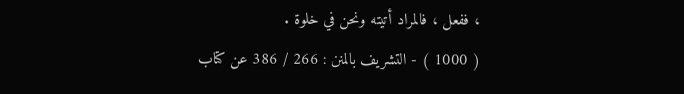، ففعل ، فالمراد أتيته ونحن في خلوة .
( 1000 ) - التشريف بالمنن : 266 / 386 عن كتاب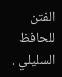الفتن للحافظ السليلي .